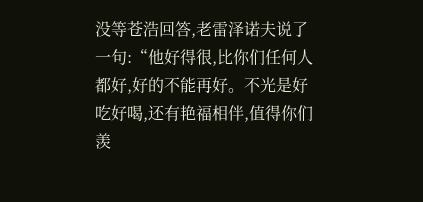没等苍浩回答,老雷泽诺夫说了一句:“他好得很,比你们任何人都好,好的不能再好。不光是好吃好喝,还有艳福相伴,值得你们羡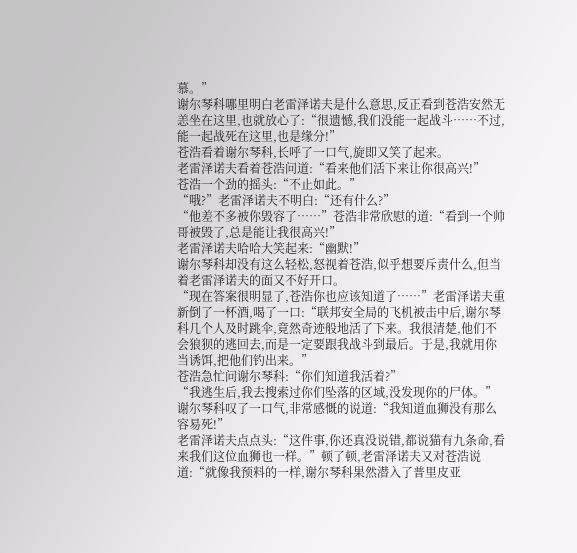慕。”
谢尔琴科哪里明白老雷泽诺夫是什么意思,反正看到苍浩安然无恙坐在这里,也就放心了:“很遗憾,我们没能一起战斗……不过,能一起战死在这里,也是缘分!”
苍浩看着谢尔琴科,长呼了一口气,旋即又笑了起来。
老雷泽诺夫看着苍浩问道:“看来他们活下来让你很高兴!”
苍浩一个劲的摇头:“不止如此。”
“哦?”老雷泽诺夫不明白:“还有什么?”
“他差不多被你毁容了……”苍浩非常欣慰的道:“看到一个帅哥被毁了,总是能让我很高兴!”
老雷泽诺夫哈哈大笑起来:“幽默!”
谢尔琴科却没有这么轻松,怒视着苍浩,似乎想要斥责什么,但当着老雷泽诺夫的面又不好开口。
“现在答案很明显了,苍浩你也应该知道了……”老雷泽诺夫重新倒了一杯酒,喝了一口:“联邦安全局的飞机被击中后,谢尔琴科几个人及时跳伞,竟然奇迹般地活了下来。我很清楚,他们不会狼狈的逃回去,而是一定要跟我战斗到最后。于是,我就用你当诱饵,把他们钓出来。”
苍浩急忙问谢尔琴科:“你们知道我活着?”
“我逃生后,我去搜索过你们坠落的区域,没发现你的尸体。”谢尔琴科叹了一口气,非常感慨的说道:“我知道血狮没有那么容易死!”
老雷泽诺夫点点头:“这件事,你还真没说错,都说猫有九条命,看来我们这位血狮也一样。”顿了顿,老雷泽诺夫又对苍浩说道:“就像我预料的一样,谢尔琴科果然潜入了普里皮亚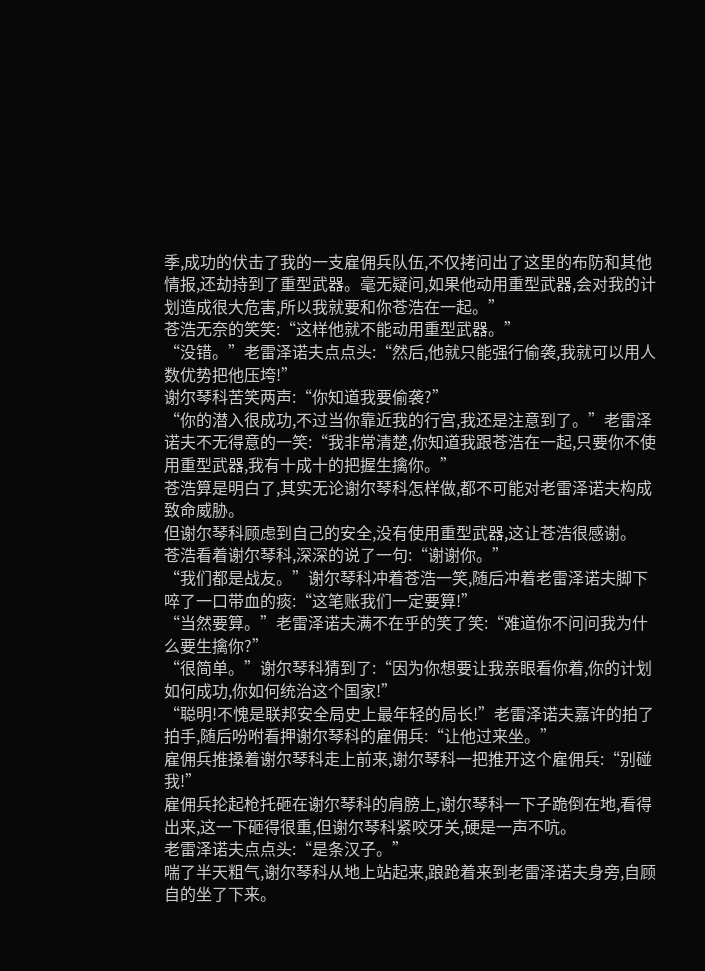季,成功的伏击了我的一支雇佣兵队伍,不仅拷问出了这里的布防和其他情报,还劫持到了重型武器。毫无疑问,如果他动用重型武器,会对我的计划造成很大危害,所以我就要和你苍浩在一起。”
苍浩无奈的笑笑:“这样他就不能动用重型武器。”
“没错。”老雷泽诺夫点点头:“然后,他就只能强行偷袭,我就可以用人数优势把他压垮!”
谢尔琴科苦笑两声:“你知道我要偷袭?”
“你的潜入很成功,不过当你靠近我的行宫,我还是注意到了。”老雷泽诺夫不无得意的一笑:“我非常清楚,你知道我跟苍浩在一起,只要你不使用重型武器,我有十成十的把握生擒你。”
苍浩算是明白了,其实无论谢尔琴科怎样做,都不可能对老雷泽诺夫构成致命威胁。
但谢尔琴科顾虑到自己的安全,没有使用重型武器,这让苍浩很感谢。
苍浩看着谢尔琴科,深深的说了一句:“谢谢你。”
“我们都是战友。”谢尔琴科冲着苍浩一笑,随后冲着老雷泽诺夫脚下啐了一口带血的痰:“这笔账我们一定要算!”
“当然要算。”老雷泽诺夫满不在乎的笑了笑:“难道你不问问我为什么要生擒你?”
“很简单。”谢尔琴科猜到了:“因为你想要让我亲眼看你着,你的计划如何成功,你如何统治这个国家!”
“聪明!不愧是联邦安全局史上最年轻的局长!”老雷泽诺夫嘉许的拍了拍手,随后吩咐看押谢尔琴科的雇佣兵:“让他过来坐。”
雇佣兵推搡着谢尔琴科走上前来,谢尔琴科一把推开这个雇佣兵:“别碰我!”
雇佣兵抡起枪托砸在谢尔琴科的肩膀上,谢尔琴科一下子跪倒在地,看得出来,这一下砸得很重,但谢尔琴科紧咬牙关,硬是一声不吭。
老雷泽诺夫点点头:“是条汉子。”
喘了半天粗气,谢尔琴科从地上站起来,踉跄着来到老雷泽诺夫身旁,自顾自的坐了下来。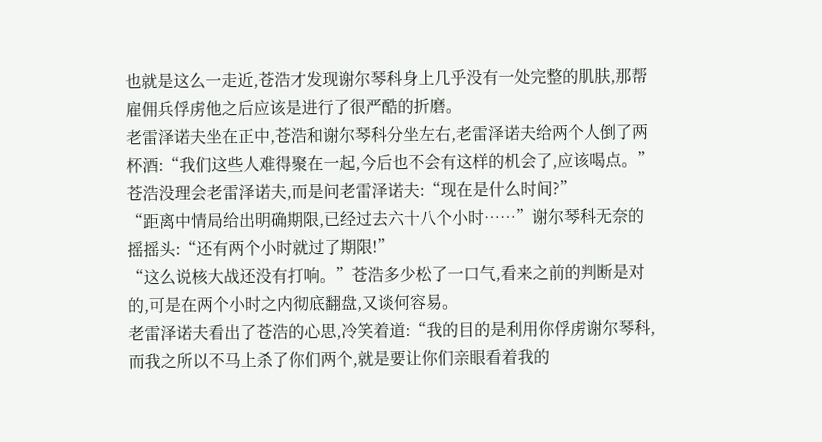也就是这么一走近,苍浩才发现谢尔琴科身上几乎没有一处完整的肌肤,那帮雇佣兵俘虏他之后应该是进行了很严酷的折磨。
老雷泽诺夫坐在正中,苍浩和谢尔琴科分坐左右,老雷泽诺夫给两个人倒了两杯酒:“我们这些人难得聚在一起,今后也不会有这样的机会了,应该喝点。”
苍浩没理会老雷泽诺夫,而是问老雷泽诺夫:“现在是什么时间?”
“距离中情局给出明确期限,已经过去六十八个小时……”谢尔琴科无奈的摇摇头:“还有两个小时就过了期限!”
“这么说核大战还没有打响。”苍浩多少松了一口气,看来之前的判断是对的,可是在两个小时之内彻底翻盘,又谈何容易。
老雷泽诺夫看出了苍浩的心思,冷笑着道:“我的目的是利用你俘虏谢尔琴科,而我之所以不马上杀了你们两个,就是要让你们亲眼看着我的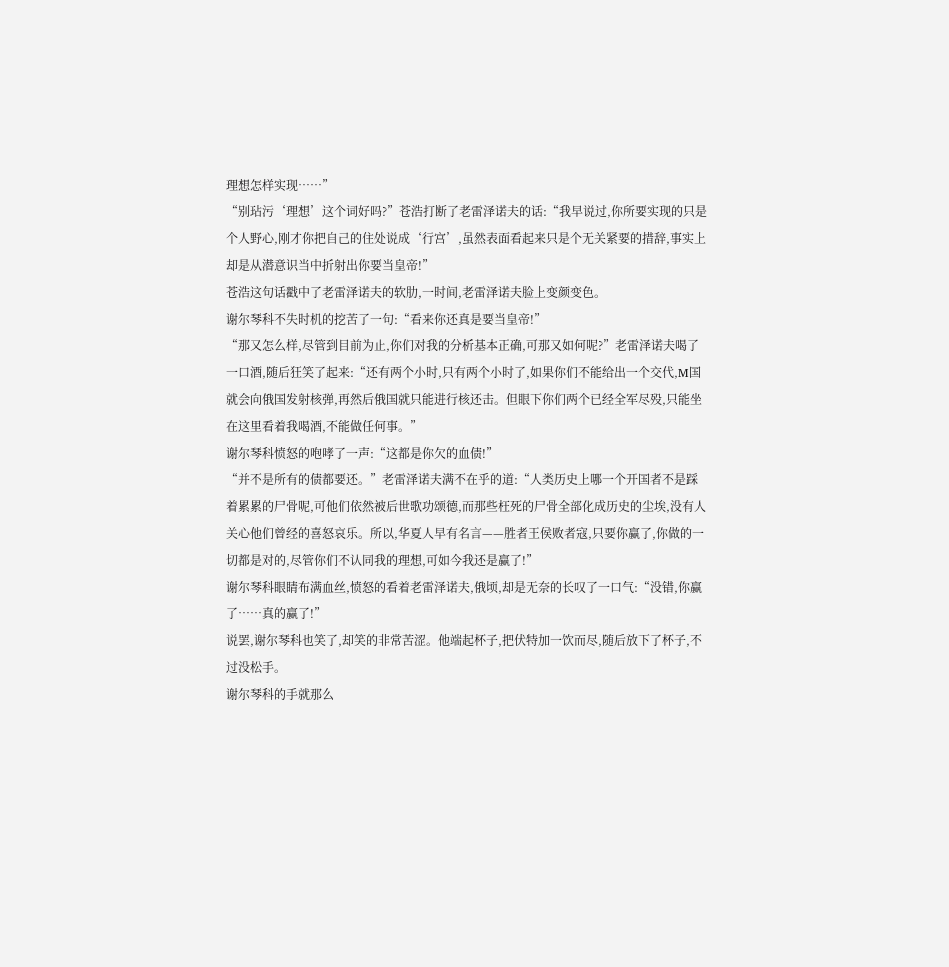理想怎样实现……”
“别玷污‘理想’这个词好吗?”苍浩打断了老雷泽诺夫的话:“我早说过,你所要实现的只是个人野心,刚才你把自己的住处说成‘行宫’,虽然表面看起来只是个无关紧要的措辞,事实上却是从潜意识当中折射出你要当皇帝!”
苍浩这句话戳中了老雷泽诺夫的软肋,一时间,老雷泽诺夫脸上变颜变色。
谢尔琴科不失时机的挖苦了一句:“看来你还真是要当皇帝!”
“那又怎么样,尽管到目前为止,你们对我的分析基本正确,可那又如何呢?”老雷泽诺夫喝了一口酒,随后狂笑了起来:“还有两个小时,只有两个小时了,如果你们不能给出一个交代,M国就会向俄国发射核弹,再然后俄国就只能进行核还击。但眼下你们两个已经全军尽殁,只能坐在这里看着我喝酒,不能做任何事。”
谢尔琴科愤怒的咆哮了一声:“这都是你欠的血债!”
“并不是所有的债都要还。”老雷泽诺夫满不在乎的道:“人类历史上哪一个开国者不是踩着累累的尸骨呢,可他们依然被后世歌功颂德,而那些枉死的尸骨全部化成历史的尘埃,没有人关心他们曾经的喜怒哀乐。所以,华夏人早有名言——胜者王侯败者寇,只要你赢了,你做的一切都是对的,尽管你们不认同我的理想,可如今我还是赢了!”
谢尔琴科眼睛布满血丝,愤怒的看着老雷泽诺夫,俄顷,却是无奈的长叹了一口气:“没错,你赢了……真的赢了!”
说罢,谢尔琴科也笑了,却笑的非常苦涩。他端起杯子,把伏特加一饮而尽,随后放下了杯子,不过没松手。
谢尔琴科的手就那么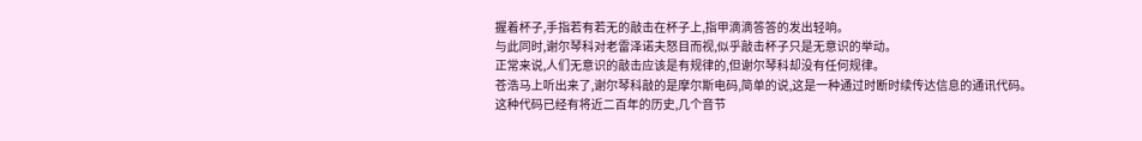握着杯子,手指若有若无的敲击在杯子上,指甲滴滴答答的发出轻响。
与此同时,谢尔琴科对老雷泽诺夫怒目而视,似乎敲击杯子只是无意识的举动。
正常来说,人们无意识的敲击应该是有规律的,但谢尔琴科却没有任何规律。
苍浩马上听出来了,谢尔琴科敲的是摩尔斯电码,简单的说,这是一种通过时断时续传达信息的通讯代码。
这种代码已经有将近二百年的历史,几个音节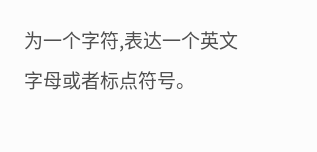为一个字符,表达一个英文字母或者标点符号。